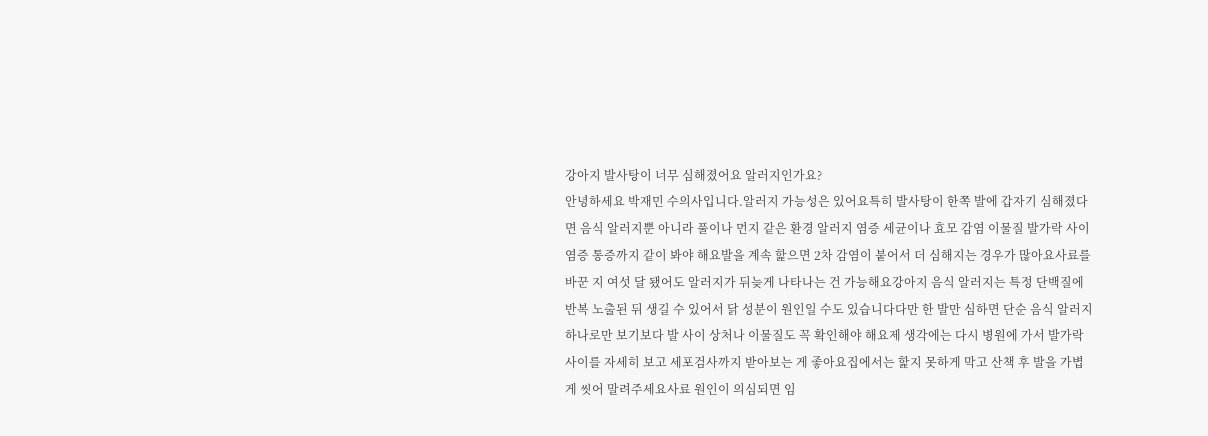강아지 발사탕이 너무 심해졌어요 알러지인가요?
안녕하세요 박재민 수의사입니다.알러지 가능성은 있어요특히 발사탕이 한쪽 발에 갑자기 심해졌다면 음식 알러지뿐 아니라 풀이나 먼지 같은 환경 알러지 염증 세균이나 효모 감염 이물질 발가락 사이 염증 통증까지 같이 봐야 해요발을 계속 핥으면 2차 감염이 붙어서 더 심해지는 경우가 많아요사료를 바꾼 지 여섯 달 됐어도 알러지가 뒤늦게 나타나는 건 가능해요강아지 음식 알러지는 특정 단백질에 반복 노출된 뒤 생길 수 있어서 닭 성분이 원인일 수도 있습니다다만 한 발만 심하면 단순 음식 알러지 하나로만 보기보다 발 사이 상처나 이물질도 꼭 확인해야 해요제 생각에는 다시 병원에 가서 발가락 사이를 자세히 보고 세포검사까지 받아보는 게 좋아요집에서는 핥지 못하게 막고 산책 후 발을 가볍게 씻어 말려주세요사료 원인이 의심되면 임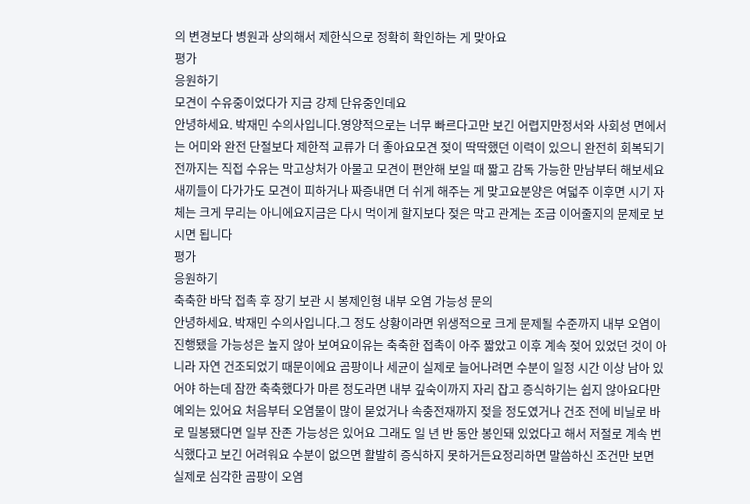의 변경보다 병원과 상의해서 제한식으로 정확히 확인하는 게 맞아요
평가
응원하기
모견이 수유중이었다가 지금 강제 단유중인데요
안녕하세요. 박재민 수의사입니다.영양적으로는 너무 빠르다고만 보긴 어렵지만정서와 사회성 면에서는 어미와 완전 단절보다 제한적 교류가 더 좋아요모견 젖이 딱딱했던 이력이 있으니 완전히 회복되기 전까지는 직접 수유는 막고상처가 아물고 모견이 편안해 보일 때 짧고 감독 가능한 만남부터 해보세요새끼들이 다가가도 모견이 피하거나 짜증내면 더 쉬게 해주는 게 맞고요분양은 여덟주 이후면 시기 자체는 크게 무리는 아니에요지금은 다시 먹이게 할지보다 젖은 막고 관계는 조금 이어줄지의 문제로 보시면 됩니다
평가
응원하기
축축한 바닥 접촉 후 장기 보관 시 봉제인형 내부 오염 가능성 문의
안녕하세요. 박재민 수의사입니다.그 정도 상황이라면 위생적으로 크게 문제될 수준까지 내부 오염이 진행됐을 가능성은 높지 않아 보여요이유는 축축한 접촉이 아주 짧았고 이후 계속 젖어 있었던 것이 아니라 자연 건조되었기 때문이에요 곰팡이나 세균이 실제로 늘어나려면 수분이 일정 시간 이상 남아 있어야 하는데 잠깐 축축했다가 마른 정도라면 내부 깊숙이까지 자리 잡고 증식하기는 쉽지 않아요다만 예외는 있어요 처음부터 오염물이 많이 묻었거나 속충전재까지 젖을 정도였거나 건조 전에 비닐로 바로 밀봉됐다면 일부 잔존 가능성은 있어요 그래도 일 년 반 동안 봉인돼 있었다고 해서 저절로 계속 번식했다고 보긴 어려워요 수분이 없으면 활발히 증식하지 못하거든요정리하면 말씀하신 조건만 보면 실제로 심각한 곰팡이 오염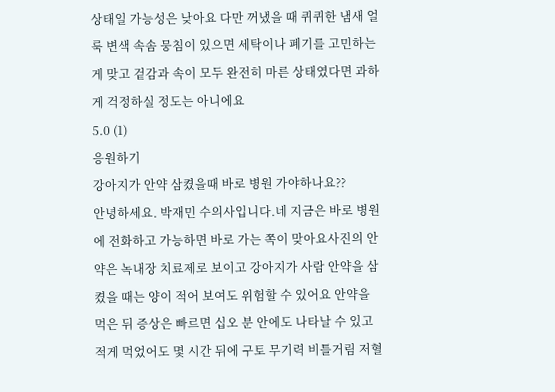상태일 가능성은 낮아요 다만 꺼냈을 때 퀴퀴한 냄새 얼룩 변색 속솜 뭉침이 있으면 세탁이나 폐기를 고민하는 게 맞고 겉감과 속이 모두 완전히 마른 상태였다면 과하게 걱정하실 정도는 아니에요
5.0 (1)
응원하기
강아지가 안약 삼켰을때 바로 병원 가야하나요??
안녕하세요. 박재민 수의사입니다.네 지금은 바로 병원에 전화하고 가능하면 바로 가는 쪽이 맞아요사진의 안약은 녹내장 치료제로 보이고 강아지가 사람 안약을 삼켰을 때는 양이 적어 보여도 위험할 수 있어요 안약을 먹은 뒤 증상은 빠르면 십오 분 안에도 나타날 수 있고 적게 먹었어도 몇 시간 뒤에 구토 무기력 비틀거림 저혈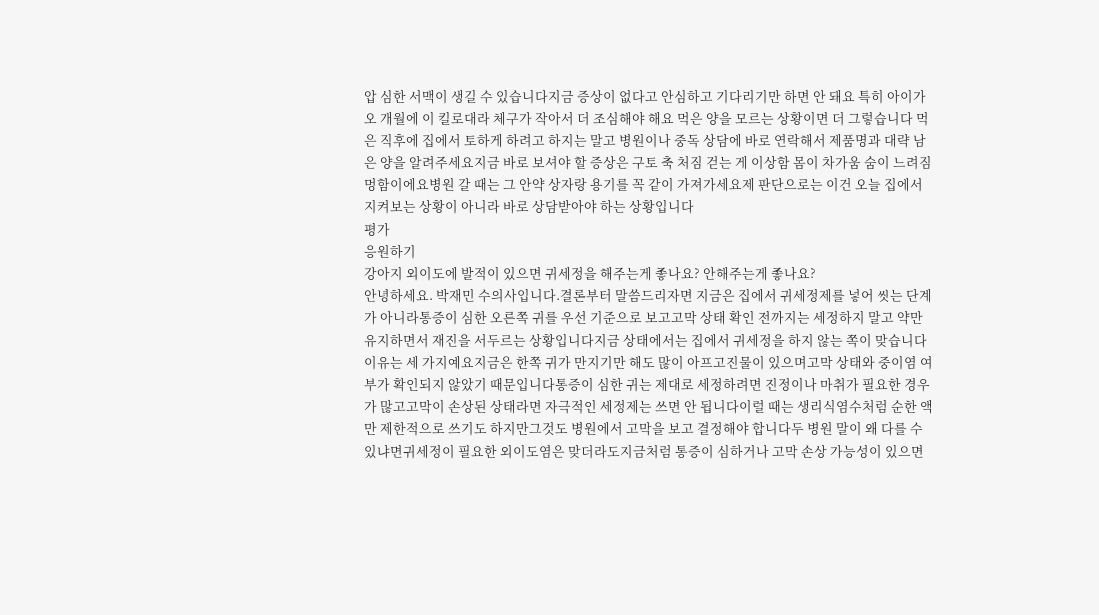압 심한 서맥이 생길 수 있습니다지금 증상이 없다고 안심하고 기다리기만 하면 안 돼요 특히 아이가 오 개월에 이 킬로대라 체구가 작아서 더 조심해야 해요 먹은 양을 모르는 상황이면 더 그렇습니다 먹은 직후에 집에서 토하게 하려고 하지는 말고 병원이나 중독 상담에 바로 연락해서 제품명과 대략 남은 양을 알려주세요지금 바로 보셔야 할 증상은 구토 축 처짐 걷는 게 이상함 몸이 차가움 숨이 느려짐 멍함이에요병원 갈 때는 그 안약 상자랑 용기를 꼭 같이 가져가세요제 판단으로는 이건 오늘 집에서 지켜보는 상황이 아니라 바로 상담받아야 하는 상황입니다
평가
응원하기
강아지 외이도에 발적이 있으면 귀세정을 해주는게 좋나요? 안해주는게 좋나요?
안녕하세요. 박재민 수의사입니다.결론부터 말씀드리자면 지금은 집에서 귀세정제를 넣어 씻는 단계가 아니라통증이 심한 오른쪽 귀를 우선 기준으로 보고고막 상태 확인 전까지는 세정하지 말고 약만 유지하면서 재진을 서두르는 상황입니다지금 상태에서는 집에서 귀세정을 하지 않는 쪽이 맞습니다이유는 세 가지예요지금은 한쪽 귀가 만지기만 해도 많이 아프고진물이 있으며고막 상태와 중이염 여부가 확인되지 않았기 때문입니다통증이 심한 귀는 제대로 세정하려면 진정이나 마취가 필요한 경우가 많고고막이 손상된 상태라면 자극적인 세정제는 쓰면 안 됩니다이럴 때는 생리식염수처럼 순한 액만 제한적으로 쓰기도 하지만그것도 병원에서 고막을 보고 결정해야 합니다두 병원 말이 왜 다를 수 있냐면귀세정이 필요한 외이도염은 맞더라도지금처럼 통증이 심하거나 고막 손상 가능성이 있으면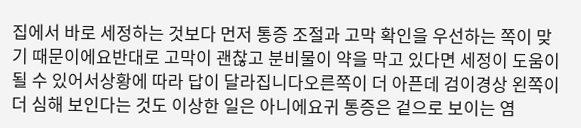집에서 바로 세정하는 것보다 먼저 통증 조절과 고막 확인을 우선하는 쪽이 맞기 때문이에요반대로 고막이 괜찮고 분비물이 약을 막고 있다면 세정이 도움이 될 수 있어서상황에 따라 답이 달라집니다오른쪽이 더 아픈데 검이경상 왼쪽이 더 심해 보인다는 것도 이상한 일은 아니에요귀 통증은 겉으로 보이는 염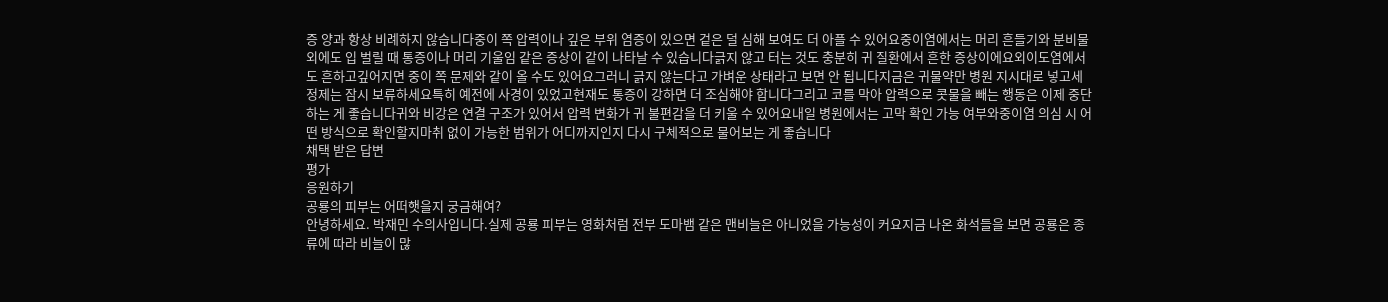증 양과 항상 비례하지 않습니다중이 쪽 압력이나 깊은 부위 염증이 있으면 겉은 덜 심해 보여도 더 아플 수 있어요중이염에서는 머리 흔들기와 분비물 외에도 입 벌릴 때 통증이나 머리 기울임 같은 증상이 같이 나타날 수 있습니다긁지 않고 터는 것도 충분히 귀 질환에서 흔한 증상이에요외이도염에서도 흔하고깊어지면 중이 쪽 문제와 같이 올 수도 있어요그러니 긁지 않는다고 가벼운 상태라고 보면 안 됩니다지금은 귀물약만 병원 지시대로 넣고세정제는 잠시 보류하세요특히 예전에 사경이 있었고현재도 통증이 강하면 더 조심해야 합니다그리고 코를 막아 압력으로 콧물을 빼는 행동은 이제 중단하는 게 좋습니다귀와 비강은 연결 구조가 있어서 압력 변화가 귀 불편감을 더 키울 수 있어요내일 병원에서는 고막 확인 가능 여부와중이염 의심 시 어떤 방식으로 확인할지마취 없이 가능한 범위가 어디까지인지 다시 구체적으로 물어보는 게 좋습니다
채택 받은 답변
평가
응원하기
공룡의 피부는 어떠햇을지 궁금해여?
안녕하세요. 박재민 수의사입니다.실제 공룡 피부는 영화처럼 전부 도마뱀 같은 맨비늘은 아니었을 가능성이 커요지금 나온 화석들을 보면 공룡은 종류에 따라 비늘이 많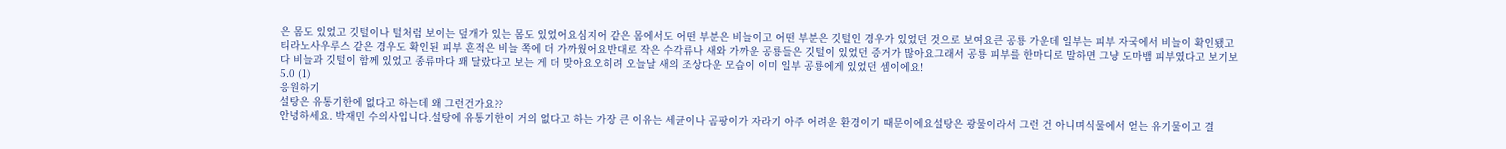은 몸도 있었고 깃털이나 털처럼 보이는 덮개가 있는 몸도 있었어요심지어 같은 몸에서도 어떤 부분은 비늘이고 어떤 부분은 깃털인 경우가 있었던 것으로 보여요큰 공룡 가운데 일부는 피부 자국에서 비늘이 확인됐고 티라노사우루스 같은 경우도 확인된 피부 흔적은 비늘 쪽에 더 가까웠어요반대로 작은 수각류나 새와 가까운 공룡들은 깃털이 있었던 증거가 많아요그래서 공룡 피부를 한마디로 말하면 그냥 도마뱀 피부였다고 보기보다 비늘과 깃털이 함께 있었고 종류마다 꽤 달랐다고 보는 게 더 맞아요오히려 오늘날 새의 조상다운 모습이 이미 일부 공룡에게 있었던 셈이에요!
5.0 (1)
응원하기
설탕은 유통기한에 없다고 하는데 왜 그런건가요??
안녕하세요. 박재민 수의사입니다.설탕에 유통기한이 거의 없다고 하는 가장 큰 이유는 세균이나 곰팡이가 자라기 아주 어려운 환경이기 때문이에요설탕은 광물이라서 그런 건 아니며식물에서 얻는 유기물이고 결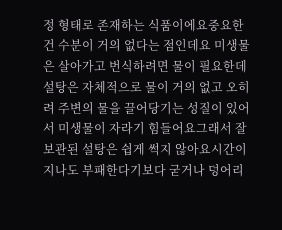정 형태로 존재하는 식품이에요중요한 건 수분이 거의 없다는 점인데요 미생물은 살아가고 번식하려면 물이 필요한데 설탕은 자체적으로 물이 거의 없고 오히려 주변의 물을 끌어당기는 성질이 있어서 미생물이 자라기 힘들어요그래서 잘 보관된 설탕은 쉽게 썩지 않아요시간이 지나도 부패한다기보다 굳거나 덩어리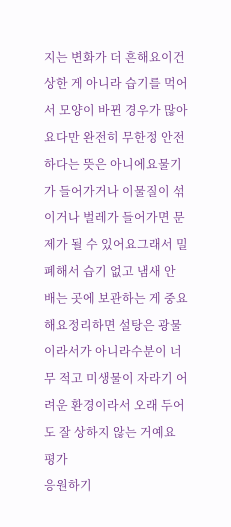지는 변화가 더 흔해요이건 상한 게 아니라 습기를 먹어서 모양이 바뀐 경우가 많아요다만 완전히 무한정 안전하다는 뜻은 아니에요물기가 들어가거나 이물질이 섞이거나 벌레가 들어가면 문제가 될 수 있어요그래서 밀폐해서 습기 없고 냄새 안 배는 곳에 보관하는 게 중요해요정리하면 설탕은 광물이라서가 아니라수분이 너무 적고 미생물이 자라기 어려운 환경이라서 오래 두어도 잘 상하지 않는 거예요
평가
응원하기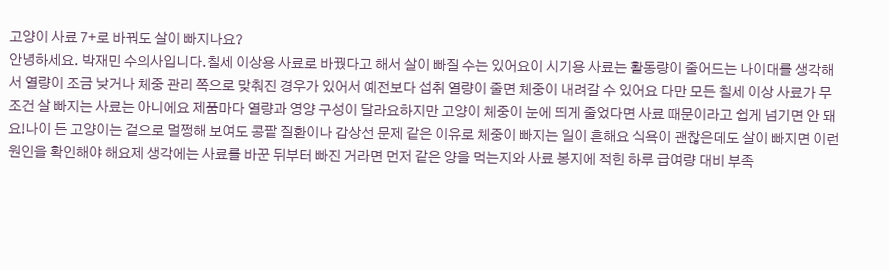고양이 사료 7+로 바꿔도 살이 빠지나요?
안녕하세요. 박재민 수의사입니다.칠세 이상용 사료로 바꿨다고 해서 살이 빠질 수는 있어요이 시기용 사료는 활동량이 줄어드는 나이대를 생각해서 열량이 조금 낮거나 체중 관리 쪽으로 맞춰진 경우가 있어서 예전보다 섭취 열량이 줄면 체중이 내려갈 수 있어요 다만 모든 칠세 이상 사료가 무조건 살 빠지는 사료는 아니에요 제품마다 열량과 영양 구성이 달라요하지만 고양이 체중이 눈에 띄게 줄었다면 사료 때문이라고 쉽게 넘기면 안 돼요!나이 든 고양이는 겉으로 멀쩡해 보여도 콩팥 질환이나 갑상선 문제 같은 이유로 체중이 빠지는 일이 흔해요 식욕이 괜찮은데도 살이 빠지면 이런 원인을 확인해야 해요제 생각에는 사료를 바꾼 뒤부터 빠진 거라면 먼저 같은 양을 먹는지와 사료 봉지에 적힌 하루 급여량 대비 부족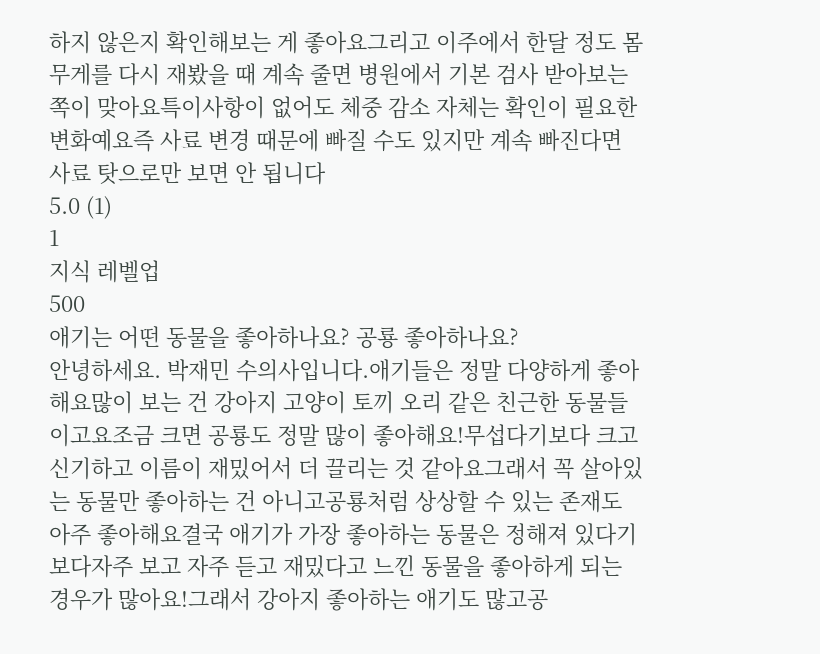하지 않은지 확인해보는 게 좋아요그리고 이주에서 한달 정도 몸무게를 다시 재봤을 때 계속 줄면 병원에서 기본 검사 받아보는 쪽이 맞아요특이사항이 없어도 체중 감소 자체는 확인이 필요한 변화예요즉 사료 변경 때문에 빠질 수도 있지만 계속 빠진다면 사료 탓으로만 보면 안 됩니다
5.0 (1)
1
지식 레벨업
500
애기는 어떤 동물을 좋아하나요? 공룡 좋아하나요?
안녕하세요. 박재민 수의사입니다.애기들은 정말 다양하게 좋아해요많이 보는 건 강아지 고양이 토끼 오리 같은 친근한 동물들이고요조금 크면 공룡도 정말 많이 좋아해요!무섭다기보다 크고 신기하고 이름이 재밌어서 더 끌리는 것 같아요그래서 꼭 살아있는 동물만 좋아하는 건 아니고공룡처럼 상상할 수 있는 존재도 아주 좋아해요결국 애기가 가장 좋아하는 동물은 정해져 있다기보다자주 보고 자주 듣고 재밌다고 느낀 동물을 좋아하게 되는 경우가 많아요!그래서 강아지 좋아하는 애기도 많고공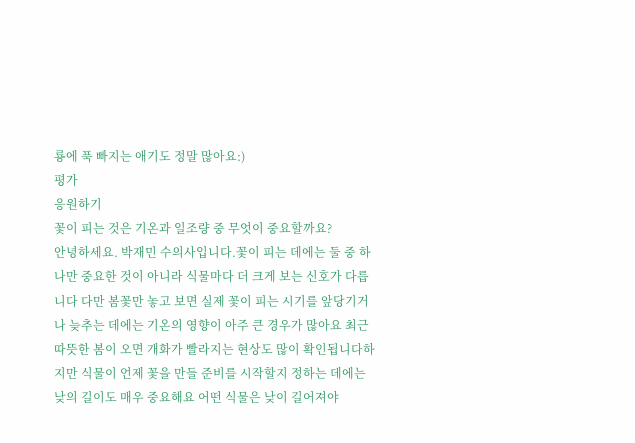룡에 푹 빠지는 애기도 정말 많아요:)
평가
응원하기
꽃이 피는 것은 기온과 일조량 중 무엇이 중요할까요?
안녕하세요. 박재민 수의사입니다.꽃이 피는 데에는 둘 중 하나만 중요한 것이 아니라 식물마다 더 크게 보는 신호가 다릅니다 다만 봄꽃만 놓고 보면 실제 꽃이 피는 시기를 앞당기거나 늦추는 데에는 기온의 영향이 아주 큰 경우가 많아요 최근 따뜻한 봄이 오면 개화가 빨라지는 현상도 많이 확인됩니다하지만 식물이 언제 꽃을 만들 준비를 시작할지 정하는 데에는 낮의 길이도 매우 중요해요 어떤 식물은 낮이 길어져야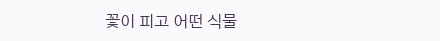꽃이 피고 어떤 식물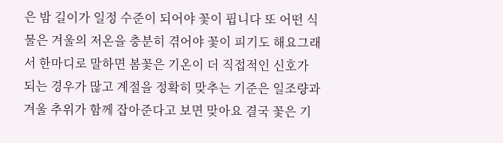은 밤 길이가 일정 수준이 되어야 꽃이 핍니다 또 어떤 식물은 겨울의 저온을 충분히 겪어야 꽃이 피기도 해요그래서 한마디로 말하면 봄꽃은 기온이 더 직접적인 신호가 되는 경우가 많고 계절을 정확히 맞추는 기준은 일조량과 겨울 추위가 함께 잡아준다고 보면 맞아요 결국 꽃은 기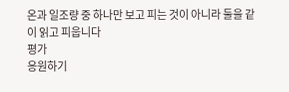온과 일조량 중 하나만 보고 피는 것이 아니라 둘을 같이 읽고 피웁니다
평가
응원하기